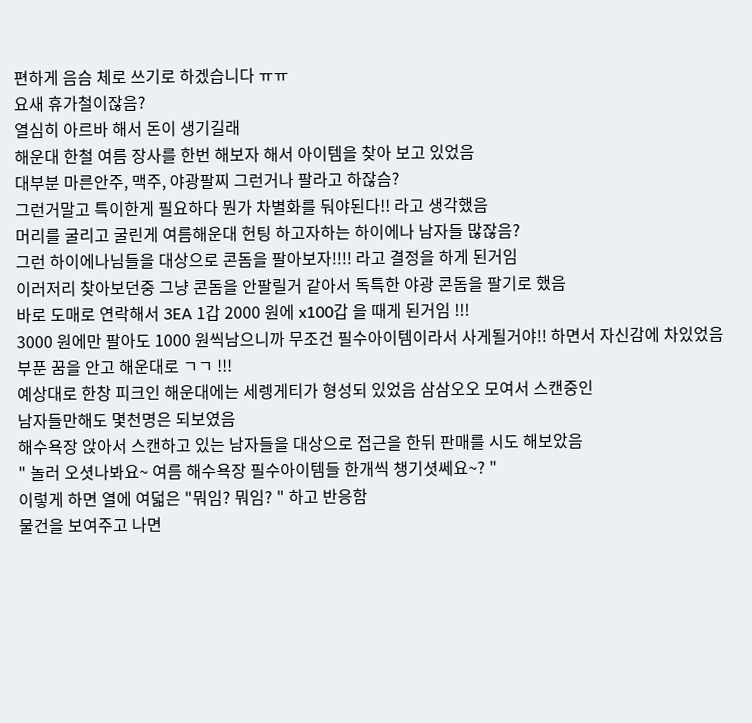편하게 음슴 체로 쓰기로 하겠습니다 ㅠㅠ
요새 휴가철이잖음?
열심히 아르바 해서 돈이 생기길래
해운대 한철 여름 장사를 한번 해보자 해서 아이템을 찾아 보고 있었음
대부분 마른안주, 맥주, 야광팔찌 그런거나 팔라고 하잖슴?
그런거말고 특이한게 필요하다 뭔가 차별화를 둬야된다!! 라고 생각했음
머리를 굴리고 굴린게 여름해운대 헌팅 하고자하는 하이에나 남자들 많잖음?
그런 하이에나님들을 대상으로 콘돔을 팔아보자!!!! 라고 결정을 하게 된거임
이러저리 찾아보던중 그냥 콘돔을 안팔릴거 같아서 독특한 야광 콘돔을 팔기로 했음
바로 도매로 연락해서 3EA 1갑 2000 원에 x100갑 을 때게 된거임 !!!
3000 원에만 팔아도 1000 원씩남으니까 무조건 필수아이템이라서 사게될거야!! 하면서 자신감에 차있었음
부푼 꿈을 안고 해운대로 ㄱㄱ !!!
예상대로 한창 피크인 해운대에는 세렝게티가 형성되 있었음 삼삼오오 모여서 스캔중인
남자들만해도 몇천명은 되보였음
해수욕장 앉아서 스캔하고 있는 남자들을 대상으로 접근을 한뒤 판매를 시도 해보았음
" 놀러 오셧나봐요~ 여름 해수욕장 필수아이템들 한개씩 챙기셧쎄요~? "
이렇게 하면 열에 여덟은 "뭐임? 뭐임? " 하고 반응함
물건을 보여주고 나면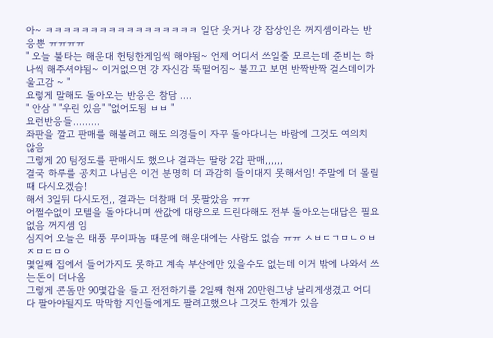아~ ㅋㅋㅋㅋㅋㅋㅋㅋㅋㅋㅋㅋㅋㅋㅋㅋㅋ 일단 웃거나 걍 잡상인은 꺼지셈이라는 반응뿐 ㅠㅠㅠㅠ
" 오늘 불타는 해운대 헌팅한게임씩 해야됨~ 언제 어디서 쓰일줄 모르는데 준비는 하나씩 해주셔야됨~ 이거없으면 걍 자신감 뚝떨어짐~ 불끄고 보면 반짝반짝 걸스데이가 울고감 ~ "
요렇게 말해도 돌아오는 반응은 참담 ....
" 안삼 " "우린 있음" "없어도됨 ㅂㅂ "
요런반응들.........
좌판을 깔고 판매를 해볼려고 해도 의경들이 자꾸 돌아다니는 바람에 그것도 여의치 않음
그렇게 20 팀정도를 판매시도 했으나 결과는 딸랑 2갑 판매,,,,,,
결국 하루를 공치고 나님은 이건 분명히 더 과감히 들이대지 못해서임! 주말에 더 몰릴때 다시오겠슴!
해서 3일뒤 다시도전,, 결과는 더참패 더 못팔았음 ㅠㅠ
어쩔수없이 모텔을 돌아다니며 싼값에 대량으로 드린다해도 전부 돌아오는대답은 필요없음 꺼지셈 임
심지어 오늘은 태풍 무이파놈 때문에 해운대에는 사람도 없슴 ㅠㅠ ㅅㅂㄷㄱㅁㄴㅇㅂㅈㅁㄷㅁㅇ
몇일째 집에서 들어가지도 못하고 계속 부산에만 있을수도 없는데 이거 밖에 나와서 쓰는돈이 더나옴
그렇게 콘돔만 90몇갑을 들고 전전하기를 2일째 현재 20만원그냥 날리게생겼고 어디다 팔아야될지도 막막함 지인들에게도 팔려고했으나 그것도 한계가 있음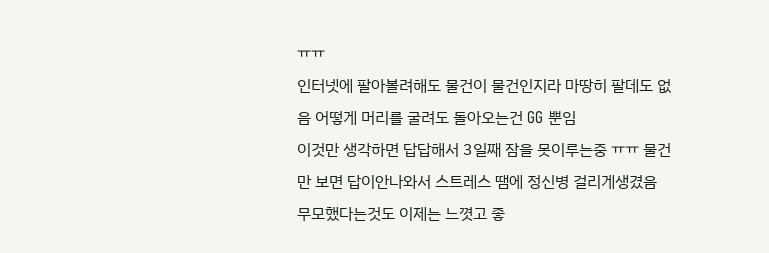ㅠㅠ
인터넷에 팔아볼려해도 물건이 물건인지라 마땅히 팔데도 없음 어떻게 머리를 굴려도 돌아오는건 GG 뿐임
이것만 생각하면 답답해서 3일째 잠을 못이루는중 ㅠㅠ 물건만 보면 답이안나와서 스트레스 땜에 정신병 걸리게생겼음
무모했다는것도 이제는 느꼇고 좋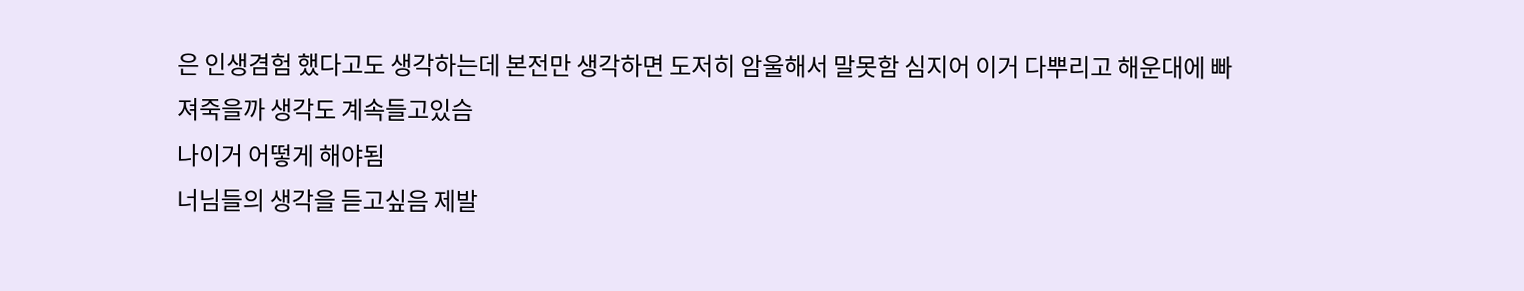은 인생겸험 했다고도 생각하는데 본전만 생각하면 도저히 암울해서 말못함 심지어 이거 다뿌리고 해운대에 빠져죽을까 생각도 계속들고있슴
나이거 어떻게 해야됨
너님들의 생각을 듣고싶음 제발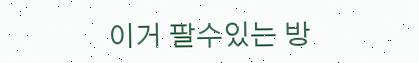이거 팔수있는 방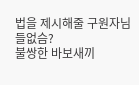법을 제시해줄 구원자님들없슴?
불쌍한 바보새끼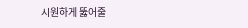시원하게 뚫어줄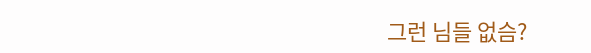그런 님들 없슴?